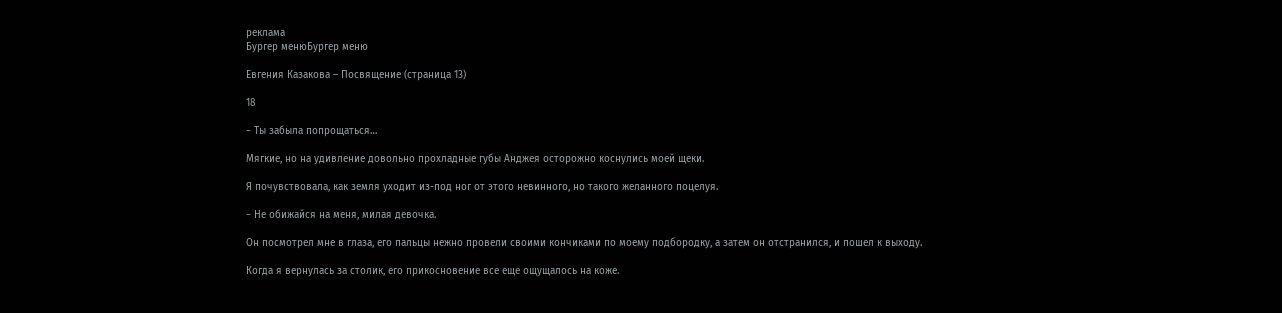реклама
Бургер менюБургер меню

Евгения Казакова – Посвящение (страница 13)

18

− Ты забыла попрощаться…

Мягкие, но на удивление довольно прохладные губы Анджея осторожно коснулись моей щеки.

Я почувствовала, как земля уходит из-под ног от этого невинного, но такого желанного поцелуя.

− Не обижайся на меня, милая девочка.

Он посмотрел мне в глаза, его пальцы нежно провели своими кончиками по моему подбородку, а затем он отстранился, и пошел к выходу.

Когда я вернулась за столик, его прикосновение все еще ощущалось на коже.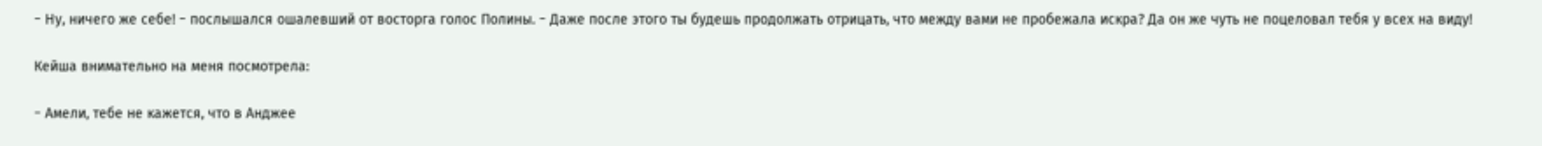− Ну, ничего же себе! − послышался ошалевший от восторга голос Полины. − Даже после этого ты будешь продолжать отрицать, что между вами не пробежала искра? Да он же чуть не поцеловал тебя у всех на виду!

Кейша внимательно на меня посмотрела:

− Амели, тебе не кажется, что в Анджее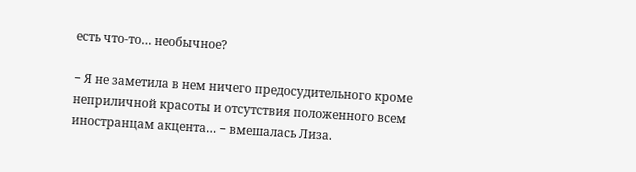есть что-то… необычное?

− Я не заметила в нем ничего предосудительного кроме неприличной красоты и отсутствия положенного всем иностранцам акцента… − вмешалась Лиза.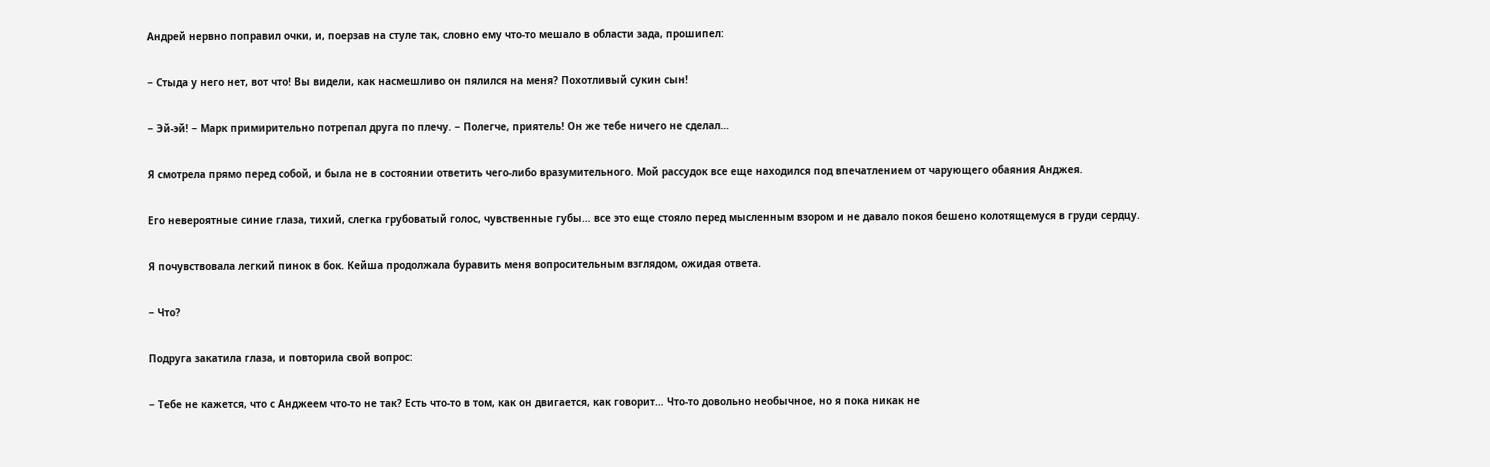Андрей нервно поправил очки, и, поерзав на стуле так, словно ему что-то мешало в области зада, прошипел:

− Стыда у него нет, вот что! Вы видели, как насмешливо он пялился на меня? Похотливый сукин сын!

− Эй-эй! − Марк примирительно потрепал друга по плечу. − Полегче, приятель! Он же тебе ничего не сделал…

Я смотрела прямо перед собой, и была не в состоянии ответить чего-либо вразумительного. Мой рассудок все еще находился под впечатлением от чарующего обаяния Анджея.

Его невероятные синие глаза, тихий, слегка грубоватый голос, чувственные губы… все это еще стояло перед мысленным взором и не давало покоя бешено колотящемуся в груди сердцу.

Я почувствовала легкий пинок в бок. Кейша продолжала буравить меня вопросительным взглядом, ожидая ответа.

− Что?

Подруга закатила глаза, и повторила свой вопрос:

− Тебе не кажется, что с Анджеем что-то не так? Есть что-то в том, как он двигается, как говорит… Что-то довольно необычное, но я пока никак не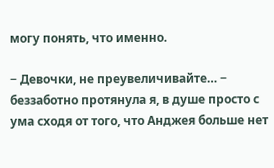могу понять, что именно.

− Девочки, не преувеличивайте… − беззаботно протянула я, в душе просто с ума сходя от того, что Анджея больше нет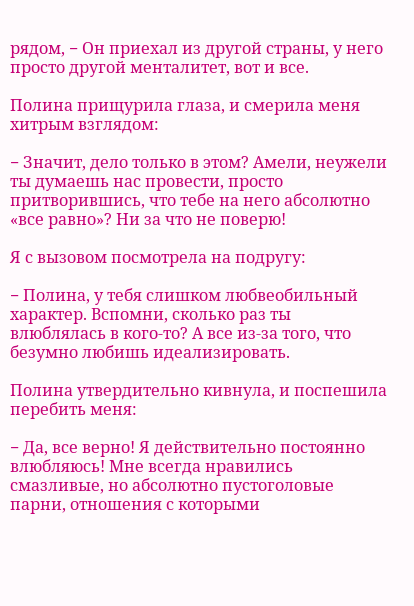рядом, − Он приехал из другой страны, у него просто другой менталитет, вот и все.

Полина прищурила глаза, и смерила меня хитрым взглядом:

− Значит, дело только в этом? Амели, неужели ты думаешь нас провести, просто притворившись, что тебе на него абсолютно «все равно»? Ни за что не поверю!

Я с вызовом посмотрела на подругу:

− Полина, у тебя слишком любвеобильный характер. Вспомни, сколько раз ты влюблялась в кого-то? А все из-за того, что безумно любишь идеализировать.

Полина утвердительно кивнула, и поспешила перебить меня:

− Да, все верно! Я действительно постоянно влюбляюсь! Мне всегда нравились смазливые, но абсолютно пустоголовые парни, отношения с которыми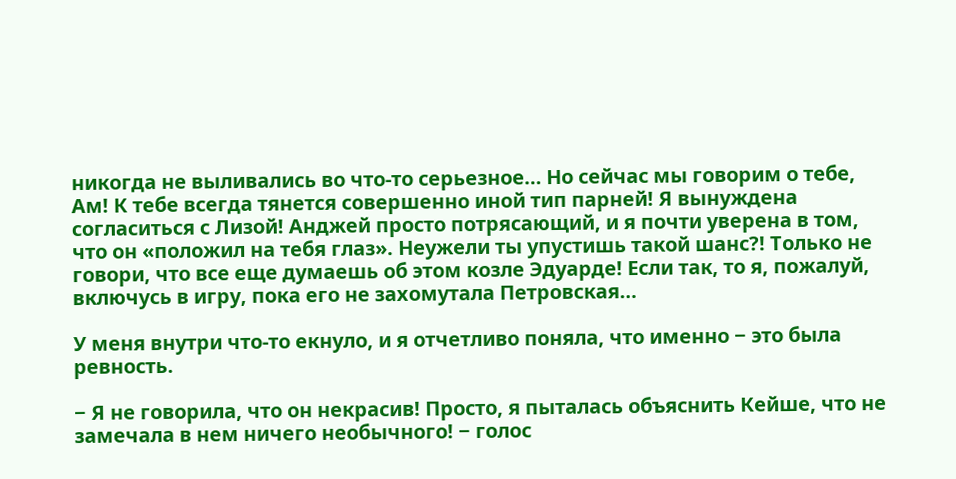никогда не выливались во что-то серьезное… Но сейчас мы говорим о тебе, Ам! К тебе всегда тянется совершенно иной тип парней! Я вынуждена согласиться с Лизой! Анджей просто потрясающий, и я почти уверена в том, что он «положил на тебя глаз». Неужели ты упустишь такой шанс?! Только не говори, что все еще думаешь об этом козле Эдуарде! Если так, то я, пожалуй, включусь в игру, пока его не захомутала Петровская…

У меня внутри что-то екнуло, и я отчетливо поняла, что именно − это была ревность.

− Я не говорила, что он некрасив! Просто, я пыталась объяснить Кейше, что не замечала в нем ничего необычного! − голос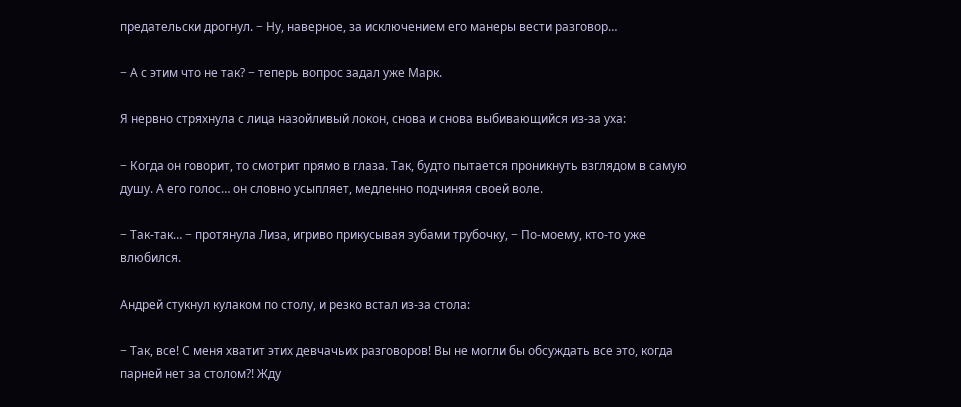предательски дрогнул. − Ну, наверное, за исключением его манеры вести разговор…

− А с этим что не так? − теперь вопрос задал уже Марк.

Я нервно стряхнула с лица назойливый локон, снова и снова выбивающийся из-за уха:

− Когда он говорит, то смотрит прямо в глаза. Так, будто пытается проникнуть взглядом в самую душу. А его голос… он словно усыпляет, медленно подчиняя своей воле.

− Так-так… − протянула Лиза, игриво прикусывая зубами трубочку, − По-моему, кто-то уже влюбился.

Андрей стукнул кулаком по столу, и резко встал из-за стола:

− Так, все! С меня хватит этих девчачьих разговоров! Вы не могли бы обсуждать все это, когда парней нет за столом?! Жду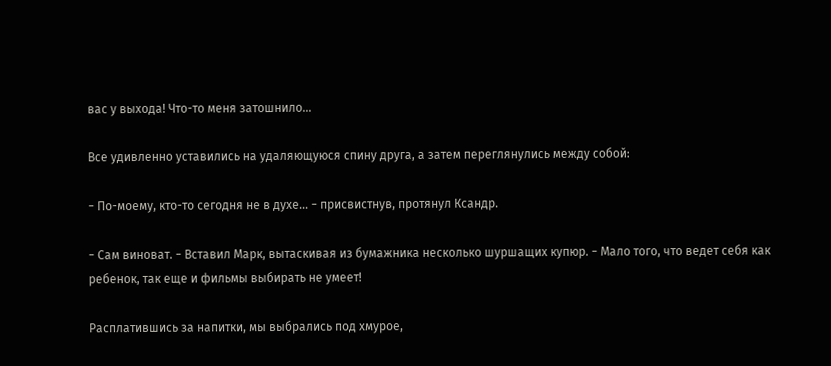вас у выхода! Что-то меня затошнило…

Все удивленно уставились на удаляющуюся спину друга, а затем переглянулись между собой:

− По-моему, кто-то сегодня не в духе… − присвистнув, протянул Ксандр.

− Сам виноват. − Вставил Марк, вытаскивая из бумажника несколько шуршащих купюр. − Мало того, что ведет себя как ребенок, так еще и фильмы выбирать не умеет!

Расплатившись за напитки, мы выбрались под хмурое,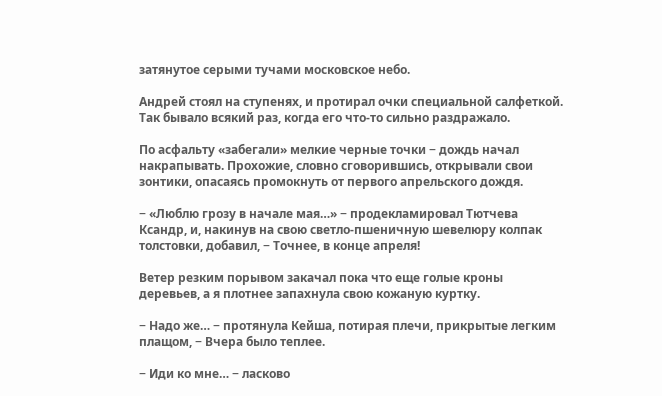затянутое серыми тучами московское небо.

Андрей стоял на ступенях, и протирал очки специальной салфеткой. Так бывало всякий раз, когда его что-то сильно раздражало.

По асфальту «забегали» мелкие черные точки − дождь начал накрапывать. Прохожие, словно сговорившись, открывали свои зонтики, опасаясь промокнуть от первого апрельского дождя.

− «Люблю грозу в начале мая…» − продекламировал Тютчева Ксандр, и, накинув на свою светло-пшеничную шевелюру колпак толстовки, добавил, − Точнее, в конце апреля!

Ветер резким порывом закачал пока что еще голые кроны деревьев, а я плотнее запахнула свою кожаную куртку.

− Надо же… − протянула Кейша, потирая плечи, прикрытые легким плащом, − Вчера было теплее.

− Иди ко мне… − ласково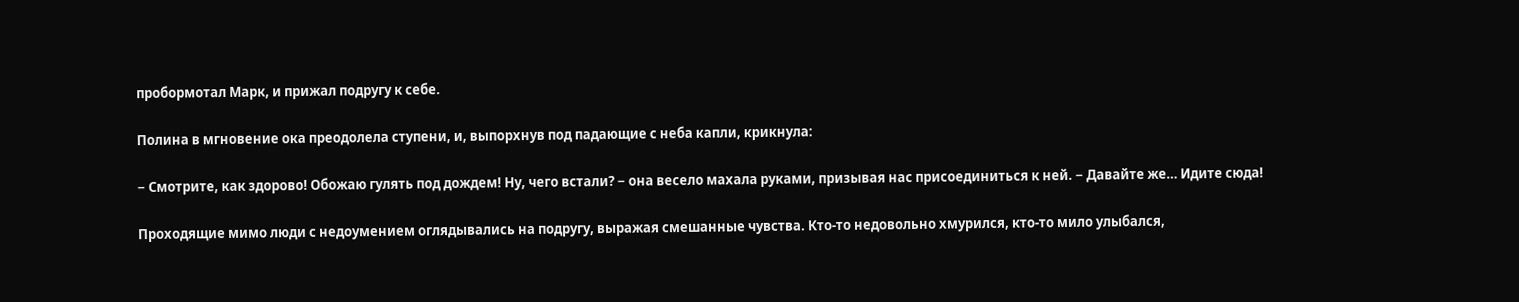пробормотал Марк, и прижал подругу к себе.

Полина в мгновение ока преодолела ступени, и, выпорхнув под падающие с неба капли, крикнула:

− Смотрите, как здорово! Обожаю гулять под дождем! Ну, чего встали? − она весело махала руками, призывая нас присоединиться к ней. − Давайте же… Идите сюда!

Проходящие мимо люди с недоумением оглядывались на подругу, выражая смешанные чувства. Кто-то недовольно хмурился, кто-то мило улыбался,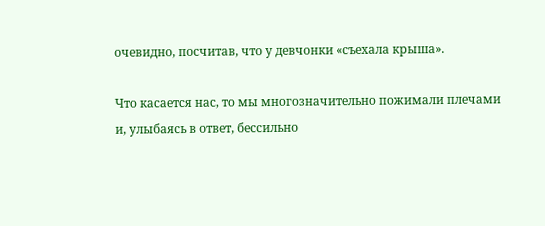очевидно, посчитав, что у девчонки «съехала крыша».

Что касается нас, то мы многозначительно пожимали плечами и, улыбаясь в ответ, бессильно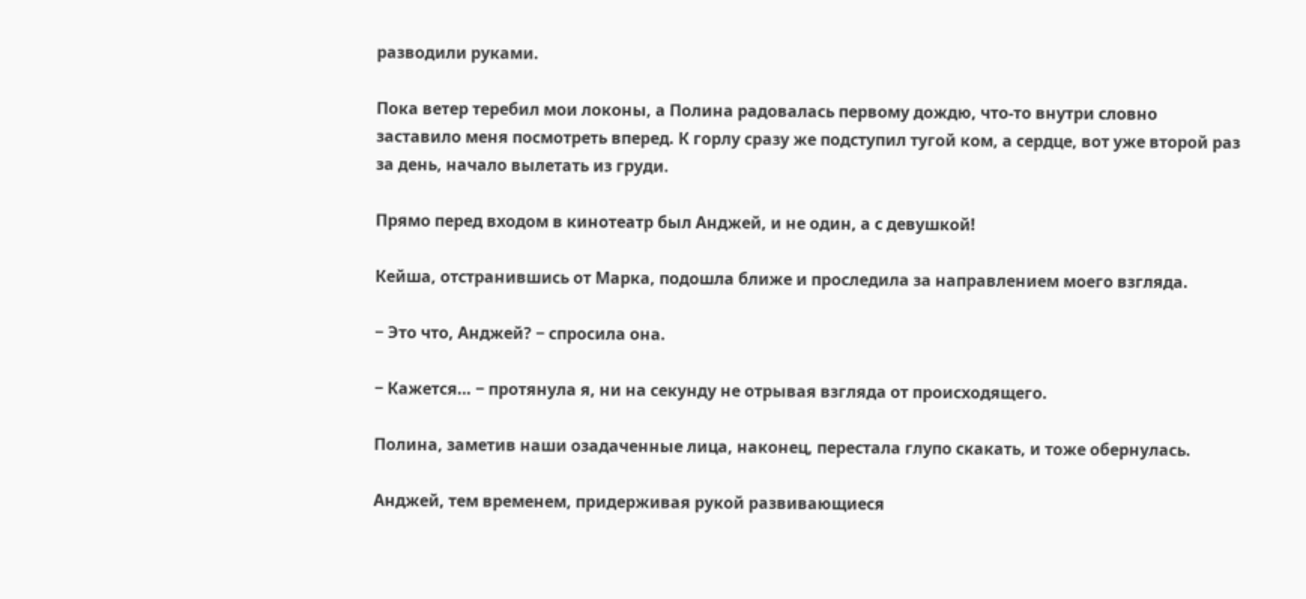разводили руками.

Пока ветер теребил мои локоны, а Полина радовалась первому дождю, что-то внутри словно заставило меня посмотреть вперед. К горлу сразу же подступил тугой ком, а сердце, вот уже второй раз за день, начало вылетать из груди.

Прямо перед входом в кинотеатр был Анджей, и не один, а с девушкой!

Кейша, отстранившись от Марка, подошла ближе и проследила за направлением моего взгляда.

− Это что, Анджей? − спросила она.

− Кажется… − протянула я, ни на секунду не отрывая взгляда от происходящего.

Полина, заметив наши озадаченные лица, наконец, перестала глупо скакать, и тоже обернулась.

Анджей, тем временем, придерживая рукой развивающиеся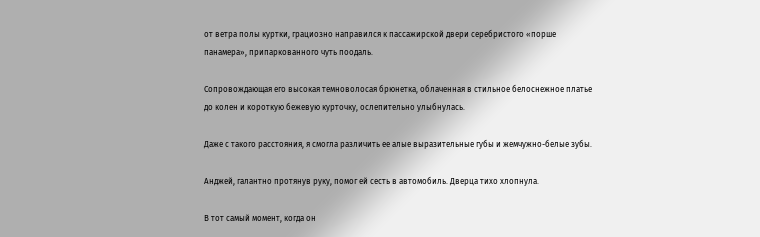от ветра полы куртки, грациозно направился к пассажирской двери серебристого «порше панамера», припаркованного чуть поодаль.

Сопровождающая его высокая темноволосая брюнетка, облаченная в стильное белоснежное платье до колен и короткую бежевую курточку, ослепительно улыбнулась.

Даже с такого расстояния, я смогла различить ее алые выразительные губы и жемчужно-белые зубы.

Анджей, галантно протянув руку, помог ей сесть в автомобиль. Дверца тихо хлопнула.

В тот самый момент, когда он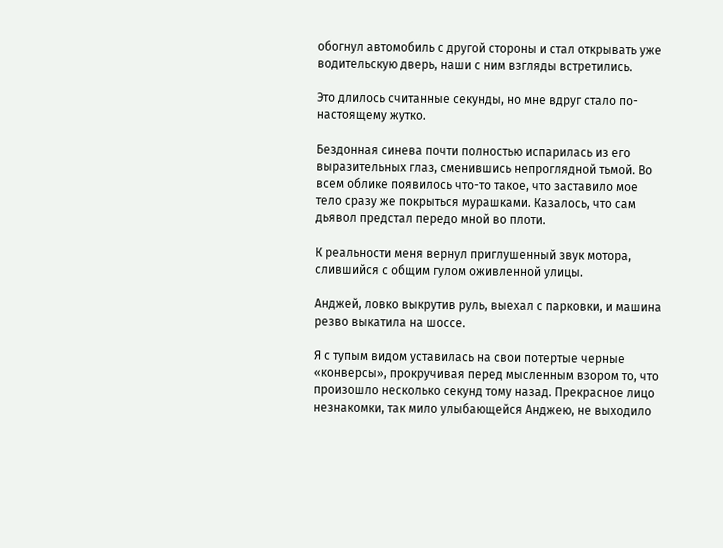обогнул автомобиль с другой стороны и стал открывать уже водительскую дверь, наши с ним взгляды встретились.

Это длилось считанные секунды, но мне вдруг стало по-настоящему жутко.

Бездонная синева почти полностью испарилась из его выразительных глаз, сменившись непроглядной тьмой. Во всем облике появилось что-то такое, что заставило мое тело сразу же покрыться мурашками. Казалось, что сам дьявол предстал передо мной во плоти.

К реальности меня вернул приглушенный звук мотора, слившийся с общим гулом оживленной улицы.

Анджей, ловко выкрутив руль, выехал с парковки, и машина резво выкатила на шоссе.

Я с тупым видом уставилась на свои потертые черные «конверсы», прокручивая перед мысленным взором то, что произошло несколько секунд тому назад. Прекрасное лицо незнакомки, так мило улыбающейся Анджею, не выходило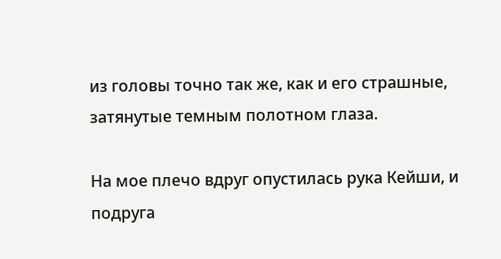из головы точно так же, как и его страшные, затянутые темным полотном глаза.

На мое плечо вдруг опустилась рука Кейши, и подруга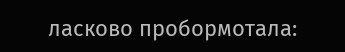ласково пробормотала: